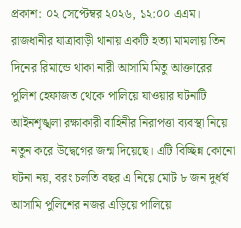প্রকাশ: ০২ সেপ্টেম্বর ২০২৬, ১২:০০ এএম। রাজধানীর যাত্রাবাড়ী থানায় একটি হত্যা মামলায় তিন দিনের রিমান্ডে থাকা নারী আসামি মিতু আক্তারের পুলিশ হেফাজত থেকে পালিয়ে যাওয়ার ঘটনাটি আইনশৃঙ্খলা রক্ষাকারী বাহিনীর নিরাপত্তা ব্যবস্থা নিয়ে নতুন করে উদ্বেগের জন্ম দিয়েছে। এটি বিচ্ছিন্ন কোনো ঘটনা নয়, বরং চলতি বছর এ নিয়ে মোট ৮ জন দুর্ধর্ষ আসামি পুলিশের নজর এড়িয়ে পালিয়ে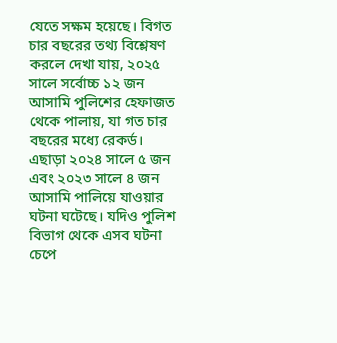যেতে সক্ষম হয়েছে। বিগত চার বছরের তথ্য বিশ্লেষণ করলে দেখা যায়, ২০২৫ সালে সর্বোচ্চ ১২ জন আসামি পুলিশের হেফাজত থেকে পালায়, যা গত চার বছরের মধ্যে রেকর্ড। এছাড়া ২০২৪ সালে ৫ জন এবং ২০২৩ সালে ৪ জন আসামি পালিয়ে যাওয়ার ঘটনা ঘটেছে। যদিও পুলিশ বিভাগ থেকে এসব ঘটনা চেপে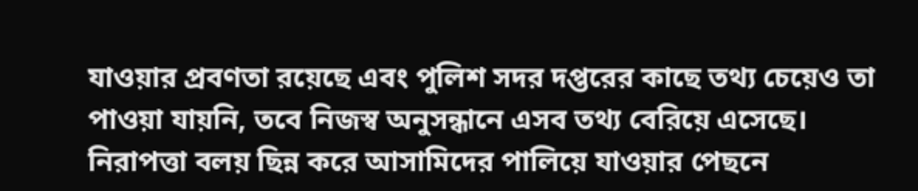যাওয়ার প্রবণতা রয়েছে এবং পুলিশ সদর দপ্তরের কাছে তথ্য চেয়েও তা পাওয়া যায়নি, তবে নিজস্ব অনুসন্ধানে এসব তথ্য বেরিয়ে এসেছে।
নিরাপত্তা বলয় ছিন্ন করে আসামিদের পালিয়ে যাওয়ার পেছনে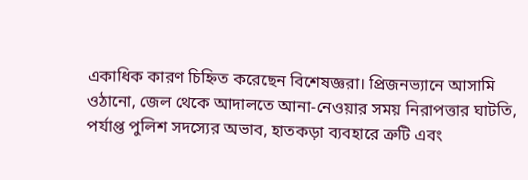একাধিক কারণ চিহ্নিত করেছেন বিশেষজ্ঞরা। প্রিজনভ্যানে আসামি ওঠানো, জেল থেকে আদালতে আনা-নেওয়ার সময় নিরাপত্তার ঘাটতি, পর্যাপ্ত পুলিশ সদস্যের অভাব, হাতকড়া ব্যবহারে ত্রুটি এবং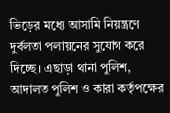ভিড়ের মধ্যে আসামি নিয়ন্ত্রণে দুর্বলতা পলায়নের সুযোগ করে দিচ্ছে। এছাড়া থানা পুলিশ, আদালত পুলিশ ও কারা কর্তৃপক্ষের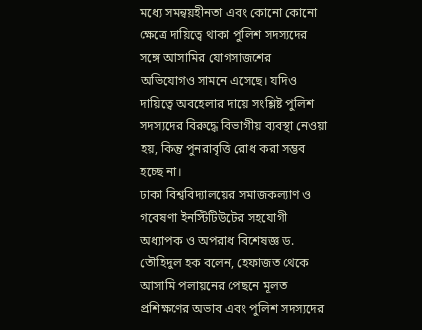মধ্যে সমন্বয়হীনতা এবং কোনো কোনো ক্ষেত্রে দায়িত্বে থাকা পুলিশ সদস্যদের সঙ্গে আসামির যোগসাজশের অভিযোগও সামনে এসেছে। যদিও দায়িত্বে অবহেলার দায়ে সংশ্লিষ্ট পুলিশ সদস্যদের বিরুদ্ধে বিভাগীয় ব্যবস্থা নেওয়া হয়, কিন্তু পুনরাবৃত্তি রোধ করা সম্ভব হচ্ছে না।
ঢাকা বিশ্ববিদ্যালয়ের সমাজকল্যাণ ও গবেষণা ইনস্টিটিউটের সহযোগী অধ্যাপক ও অপরাধ বিশেষজ্ঞ ড. তৌহিদুল হক বলেন, হেফাজত থেকে আসামি পলায়নের পেছনে মূলত প্রশিক্ষণের অভাব এবং পুলিশ সদস্যদের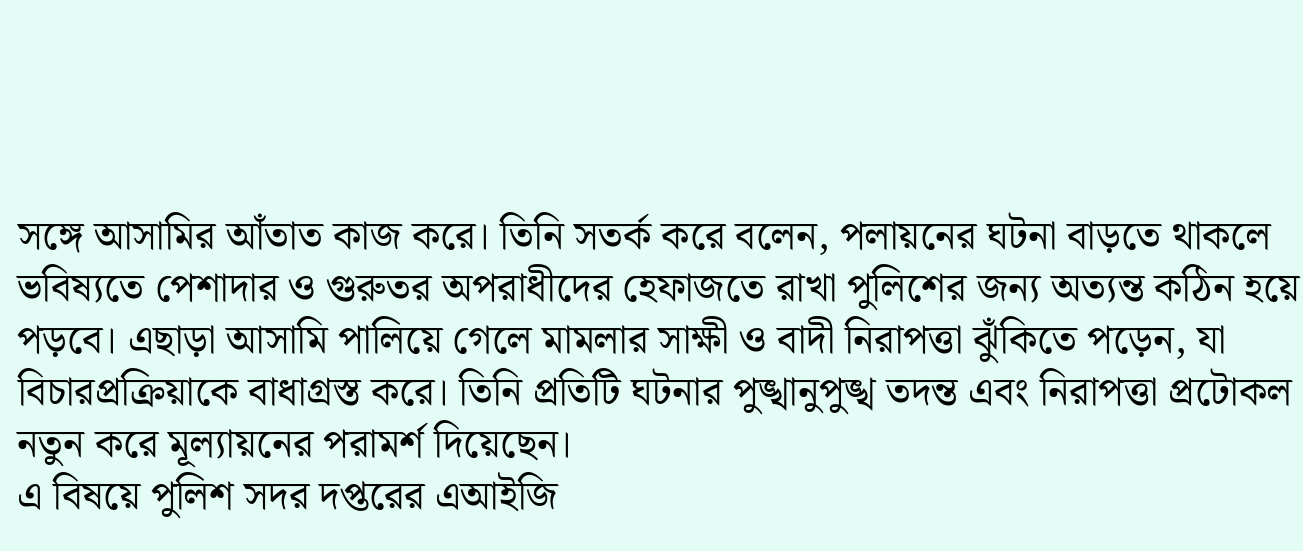সঙ্গে আসামির আঁতাত কাজ করে। তিনি সতর্ক করে বলেন, পলায়নের ঘটনা বাড়তে থাকলে ভবিষ্যতে পেশাদার ও গুরুতর অপরাধীদের হেফাজতে রাখা পুলিশের জন্য অত্যন্ত কঠিন হয়ে পড়বে। এছাড়া আসামি পালিয়ে গেলে মামলার সাক্ষী ও বাদী নিরাপত্তা ঝুঁকিতে পড়েন, যা বিচারপ্রক্রিয়াকে বাধাগ্রস্ত করে। তিনি প্রতিটি ঘটনার পুঙ্খানুপুঙ্খ তদন্ত এবং নিরাপত্তা প্রটোকল নতুন করে মূল্যায়নের পরামর্শ দিয়েছেন।
এ বিষয়ে পুলিশ সদর দপ্তরের এআইজি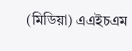(মিডিয়া) এএইচএম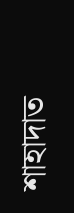শাহাদাত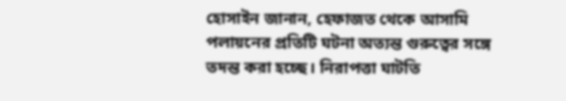হোসাইন জানান, হেফাজত থেকে আসামি পলায়নের প্রতিটি ঘটনা অত্যন্ত গুরুত্বের সঙ্গে তদন্ত করা হচ্ছে। নিরাপত্তা ঘাটতি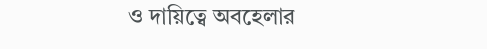ও দায়িত্বে অবহেলার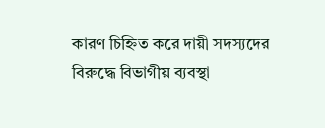কারণ চিহ্নিত করে দায়ী সদস্যদের বিরুদ্ধে বিভাগীয় ব্যবস্থা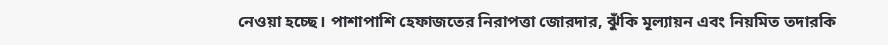নেওয়া হচ্ছে। পাশাপাশি হেফাজতের নিরাপত্তা জোরদার, ঝুঁকি মূল্যায়ন এবং নিয়মিত তদারকি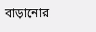বাড়ানোর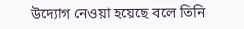উদ্যোগ নেওয়া হয়েছে বলে তিনি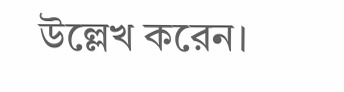উল্লেখ করেন।